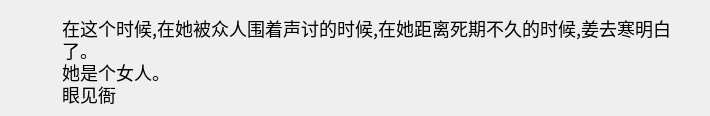在这个时候,在她被众人围着声讨的时候,在她距离死期不久的时候,姜去寒明白了。
她是个女人。
眼见衙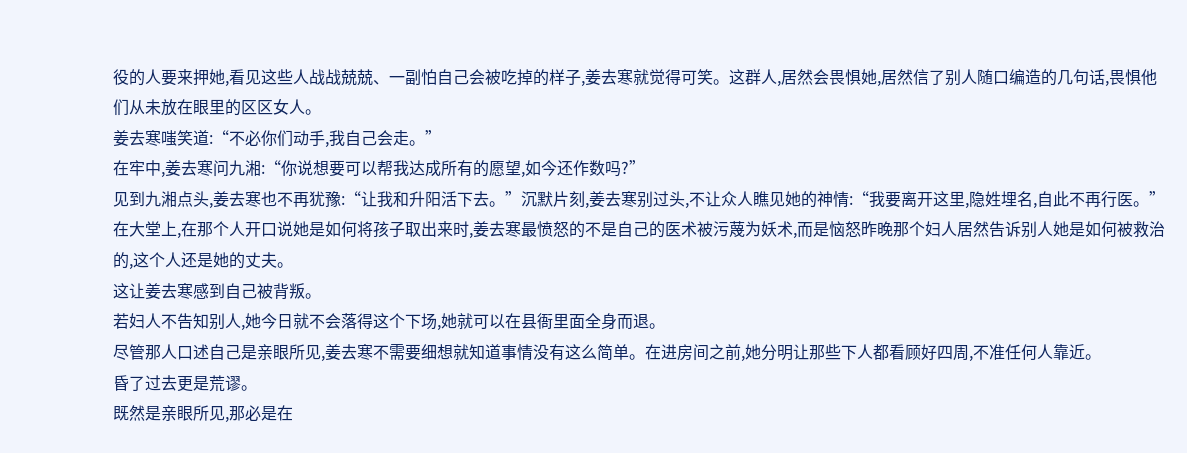役的人要来押她,看见这些人战战兢兢、一副怕自己会被吃掉的样子,姜去寒就觉得可笑。这群人,居然会畏惧她,居然信了别人随口编造的几句话,畏惧他们从未放在眼里的区区女人。
姜去寒嗤笑道:“不必你们动手,我自己会走。”
在牢中,姜去寒问九湘:“你说想要可以帮我达成所有的愿望,如今还作数吗?”
见到九湘点头,姜去寒也不再犹豫:“让我和升阳活下去。”沉默片刻,姜去寒别过头,不让众人瞧见她的神情:“我要离开这里,隐姓埋名,自此不再行医。”
在大堂上,在那个人开口说她是如何将孩子取出来时,姜去寒最愤怒的不是自己的医术被污蔑为妖术,而是恼怒昨晚那个妇人居然告诉别人她是如何被救治的,这个人还是她的丈夫。
这让姜去寒感到自己被背叛。
若妇人不告知别人,她今日就不会落得这个下场,她就可以在县衙里面全身而退。
尽管那人口述自己是亲眼所见,姜去寒不需要细想就知道事情没有这么简单。在进房间之前,她分明让那些下人都看顾好四周,不准任何人靠近。
昏了过去更是荒谬。
既然是亲眼所见,那必是在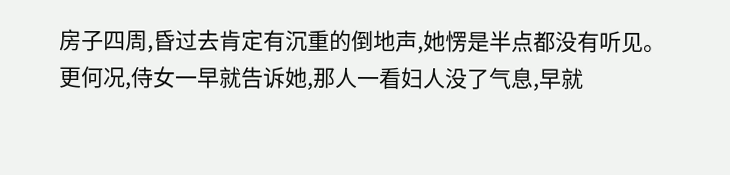房子四周,昏过去肯定有沉重的倒地声,她愣是半点都没有听见。
更何况,侍女一早就告诉她,那人一看妇人没了气息,早就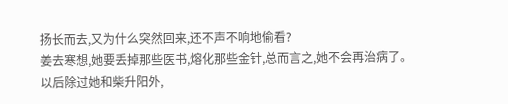扬长而去,又为什么突然回来,还不声不响地偷看?
姜去寒想,她要丢掉那些医书,熔化那些金针,总而言之,她不会再治病了。
以后除过她和柴升阳外,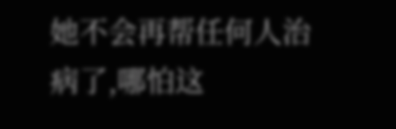她不会再帮任何人治病了,哪怕这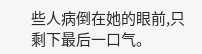些人病倒在她的眼前,只剩下最后一口气。